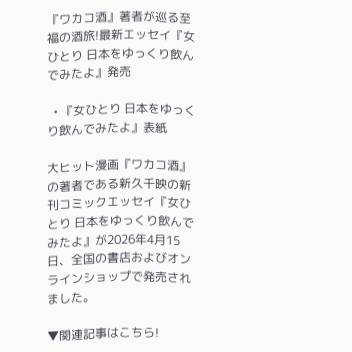『ワカコ酒』著者が巡る至福の酒旅!最新エッセイ『女ひとり 日本をゆっくり飲んでみたよ』発売

  • 『女ひとり 日本をゆっくり飲んでみたよ』表紙

大ヒット漫画『ワカコ酒』の著者である新久千映の新刊コミックエッセイ『女ひとり 日本をゆっくり飲んでみたよ』が2026年4月15日、全国の書店およびオンラインショップで発売されました。

▼関連記事はこちら!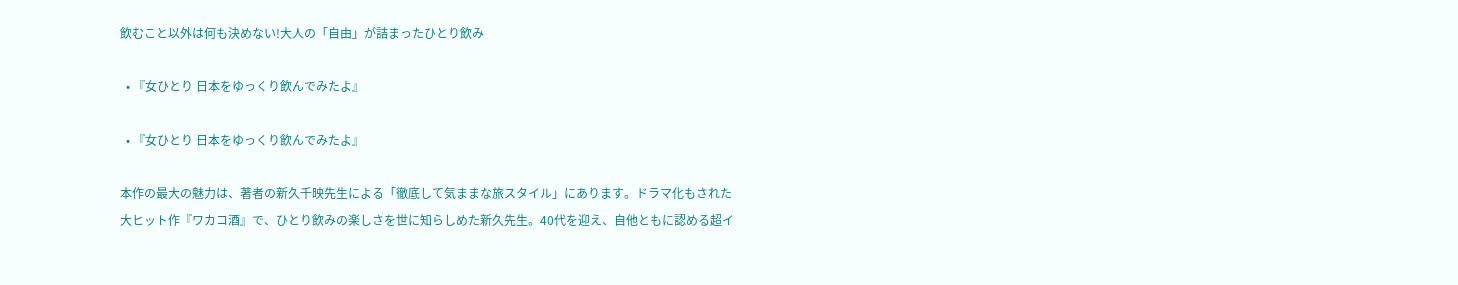飲むこと以外は何も決めない!大人の「自由」が詰まったひとり飲み

  • 『女ひとり 日本をゆっくり飲んでみたよ』

  • 『女ひとり 日本をゆっくり飲んでみたよ』

本作の最大の魅力は、著者の新久千映先生による「徹底して気ままな旅スタイル」にあります。ドラマ化もされた大ヒット作『ワカコ酒』で、ひとり飲みの楽しさを世に知らしめた新久先生。40代を迎え、自他ともに認める超イ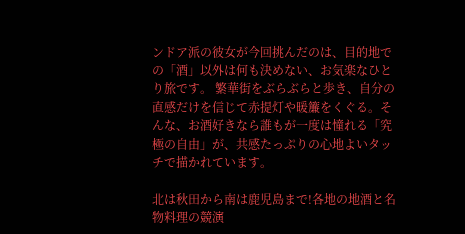ンドア派の彼女が今回挑んだのは、目的地での「酒」以外は何も決めない、お気楽なひとり旅です。 繁華街をぶらぶらと歩き、自分の直感だけを信じて赤提灯や暖簾をくぐる。そんな、お酒好きなら誰もが一度は憧れる「究極の自由」が、共感たっぷりの心地よいタッチで描かれています。

北は秋田から南は鹿児島まで!各地の地酒と名物料理の競演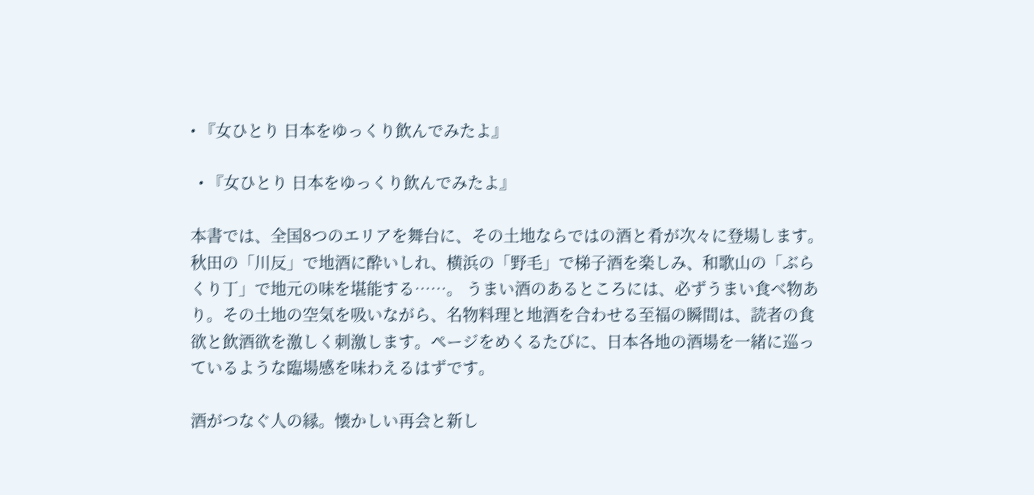• 『女ひとり 日本をゆっくり飲んでみたよ』

  • 『女ひとり 日本をゆっくり飲んでみたよ』

本書では、全国8つのエリアを舞台に、その土地ならではの酒と肴が次々に登場します。秋田の「川反」で地酒に酔いしれ、横浜の「野毛」で梯子酒を楽しみ、和歌山の「ぶらくり丁」で地元の味を堪能する……。 うまい酒のあるところには、必ずうまい食べ物あり。その土地の空気を吸いながら、名物料理と地酒を合わせる至福の瞬間は、読者の食欲と飲酒欲を激しく刺激します。ページをめくるたびに、日本各地の酒場を一緒に巡っているような臨場感を味わえるはずです。

酒がつなぐ人の縁。懐かしい再会と新し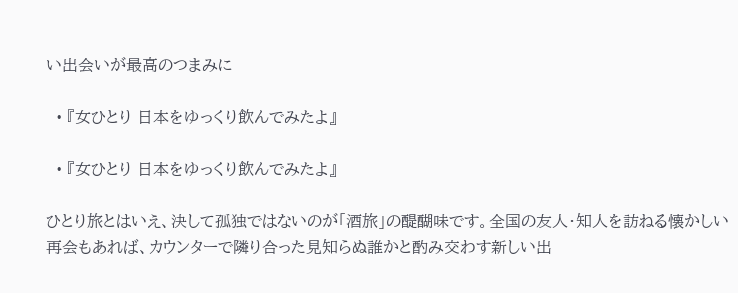い出会いが最高のつまみに

  • 『女ひとり 日本をゆっくり飲んでみたよ』

  • 『女ひとり 日本をゆっくり飲んでみたよ』

ひとり旅とはいえ、決して孤独ではないのが「酒旅」の醍醐味です。全国の友人・知人を訪ねる懐かしい再会もあれば、カウンターで隣り合った見知らぬ誰かと酌み交わす新しい出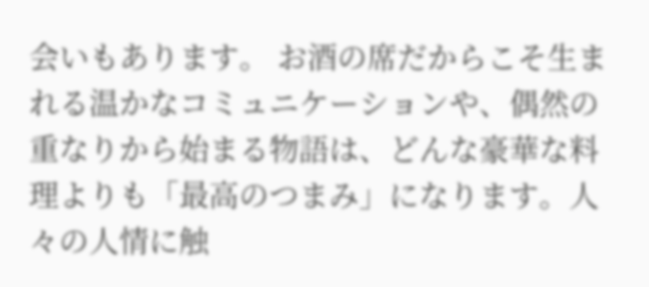会いもあります。 お酒の席だからこそ生まれる温かなコミュニケーションや、偶然の重なりから始まる物語は、どんな豪華な料理よりも「最高のつまみ」になります。人々の人情に触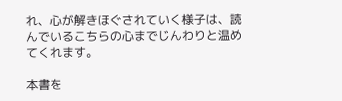れ、心が解きほぐされていく様子は、読んでいるこちらの心までじんわりと温めてくれます。

本書を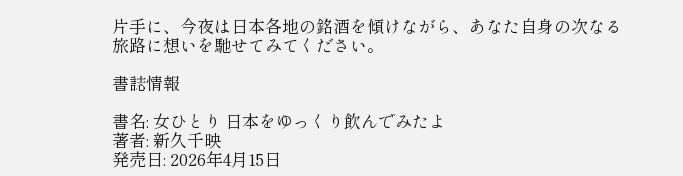片手に、今夜は日本各地の銘酒を傾けながら、あなた自身の次なる旅路に想いを馳せてみてください。

書誌情報

書名: 女ひとり 日本をゆっくり飲んでみたよ
著者: 新久千映
発売日: 2026年4月15日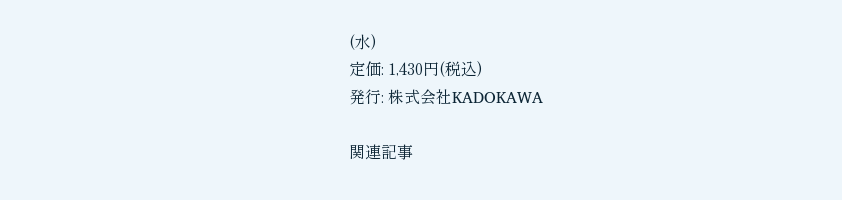(水)
定価: 1,430円(税込)
発行: 株式会社KADOKAWA

関連記事